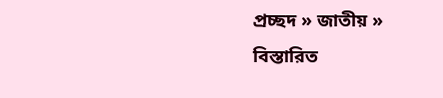প্রচ্ছদ » জাতীয় » বিস্তারিত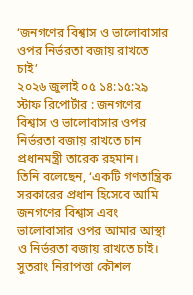‘জনগণের বিশ্বাস ও ভালোবাসার ওপর নির্ভরতা বজায় রাখতে চাই’
২০২৬ জুলাই ০৫ ১৪:১৫:২৯
স্টাফ রিপোর্টার : জনগণের বিশ্বাস ও ভালোবাসার ওপর নির্ভরতা বজায় রাখতে চান প্রধানমন্ত্রী তারেক রহমান।
তিনি বলেছেন, ‘একটি গণতান্ত্রিক সরকারের প্রধান হিসেবে আমি জনগণের বিশ্বাস এবং ভালোবাসার ওপর আমার আস্থা ও নির্ভরতা বজায় রাখতে চাই। সুতরাং নিরাপত্তা কৌশল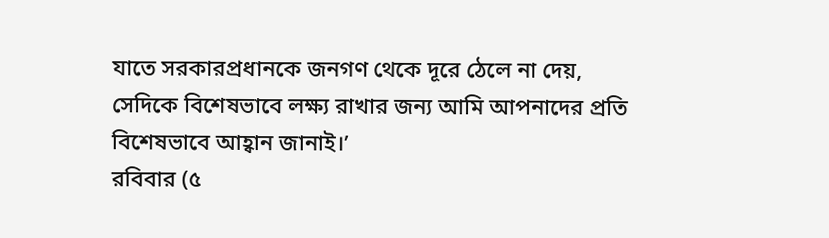যাতে সরকারপ্রধানকে জনগণ থেকে দূরে ঠেলে না দেয়, সেদিকে বিশেষভাবে লক্ষ্য রাখার জন্য আমি আপনাদের প্রতি বিশেষভাবে আহ্বান জানাই।’
রবিবার (৫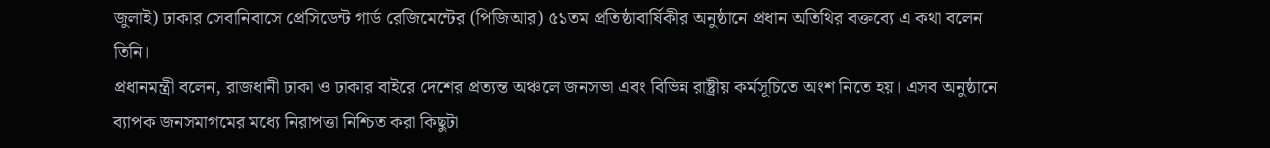জুলাই) ঢাকার সেবানিবাসে প্রেসিডেন্ট গার্ড রেজিমেন্টের (পিজিআর) ৫১তম প্রতিষ্ঠাবার্ষিকীর অনুষ্ঠানে প্রধান অতিথির বক্তব্যে এ কথা বলেন তিনি।
প্রধানমন্ত্রী বলেন, রাজধানী ঢাকা ও ঢাকার বাইরে দেশের প্রত্যন্ত অঞ্চলে জনসভা এবং বিভিন্ন রাষ্ট্রীয় কর্মসূচিতে অংশ নিতে হয়। এসব অনুষ্ঠানে ব্যাপক জনসমাগমের মধ্যে নিরাপত্তা নিশ্চিত করা কিছুটা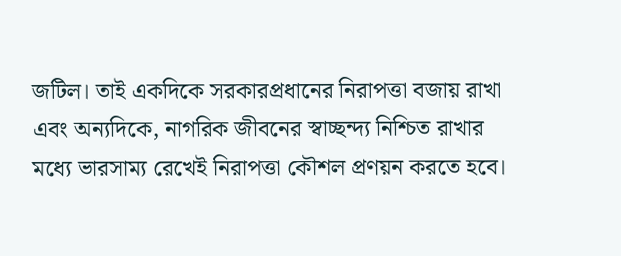জটিল। তাই একদিকে সরকারপ্রধানের নিরাপত্তা বজায় রাখা এবং অন্যদিকে, নাগরিক জীবনের স্বাচ্ছন্দ্য নিশ্চিত রাখার মধ্যে ভারসাম্য রেখেই নিরাপত্তা কৌশল প্রণয়ন করতে হবে।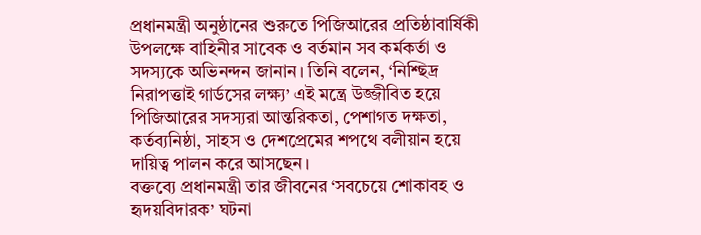প্রধানমন্ত্রী অনুষ্ঠানের শুরুতে পিজিআরের প্রতিষ্ঠাবার্ষিকী উপলক্ষে বাহিনীর সাবেক ও বর্তমান সব কর্মকর্তা ও সদস্যকে অভিনন্দন জানান। তিনি বলেন, ‘নিশ্ছিদ্র নিরাপত্তাই গার্ডসের লক্ষ্য’ এই মন্ত্রে উজ্জীবিত হয়ে পিজিআরের সদস্যরা আন্তরিকতা, পেশাগত দক্ষতা, কর্তব্যনিষ্ঠা, সাহস ও দেশপ্রেমের শপথে বলীয়ান হয়ে দায়িত্ব পালন করে আসছেন।
বক্তব্যে প্রধানমন্ত্রী তার জীবনের ‘সবচেয়ে শোকাবহ ও হৃদয়বিদারক’ ঘটনা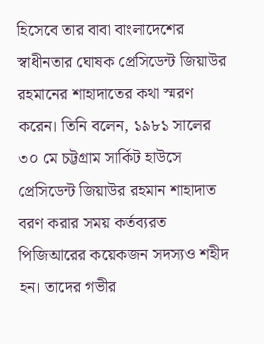হিসেবে তার বাবা বাংলাদেশের স্বাধীনতার ঘোষক প্রেসিডেন্ট জিয়াউর রহমানের শাহাদাতের কথা স্মরণ করেন। তিনি বলেন, ১৯৮১ সালের ৩০ মে চট্টগ্রাম সার্কিট হাউসে প্রেসিডেন্ট জিয়াউর রহমান শাহাদাত বরণ করার সময় কর্তব্যরত পিজিআরের কয়েকজন সদস্যও শহীদ হন। তাদের গভীর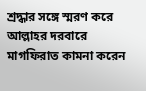শ্রদ্ধার সঙ্গে স্মরণ করে আল্লাহর দরবারে মাগফিরাত কামনা করেন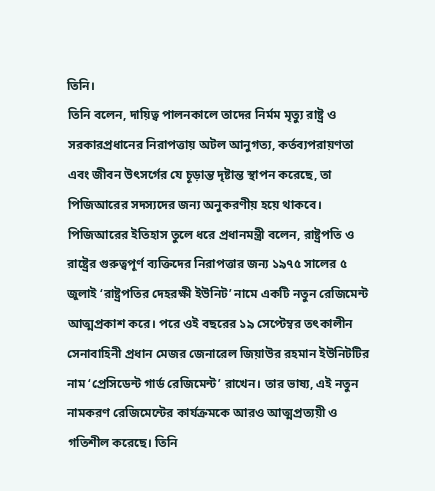তিনি।
তিনি বলেন, দায়িত্ব পালনকালে তাদের নির্মম মৃত্যু রাষ্ট্র ও সরকারপ্রধানের নিরাপত্তায় অটল আনুগত্য, কর্তব্যপরায়ণতা এবং জীবন উৎসর্গের যে চূড়ান্ত দৃষ্টান্ত স্থাপন করেছে, তা পিজিআরের সদস্যদের জন্য অনুকরণীয় হয়ে থাকবে।
পিজিআরের ইতিহাস তুলে ধরে প্রধানমন্ত্রী বলেন, রাষ্ট্রপতি ও রাষ্ট্রের গুরুত্বপূর্ণ ব্যক্তিদের নিরাপত্তার জন্য ১৯৭৫ সালের ৫ জুলাই ‘রাষ্ট্রপতির দেহরক্ষী ইউনিট’ নামে একটি নতুন রেজিমেন্ট আত্মপ্রকাশ করে। পরে ওই বছরের ১৯ সেপ্টেম্বর তৎকালীন সেনাবাহিনী প্রধান মেজর জেনারেল জিয়াউর রহমান ইউনিটটির নাম ‘প্রেসিডেন্ট গার্ড রেজিমেন্ট’ রাখেন। তার ভাষ্য, এই নতুন নামকরণ রেজিমেন্টের কার্যক্রমকে আরও আত্মপ্রত্যয়ী ও গতিশীল করেছে। তিনি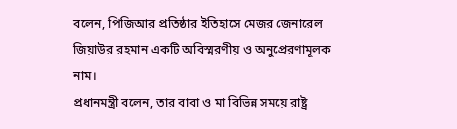বলেন, পিজিআর প্রতিষ্ঠার ইতিহাসে মেজর জেনারেল জিয়াউর রহমান একটি অবিস্মরণীয় ও অনুপ্রেরণামূলক নাম।
প্রধানমন্ত্রী বলেন, তার বাবা ও মা বিভিন্ন সময়ে রাষ্ট্র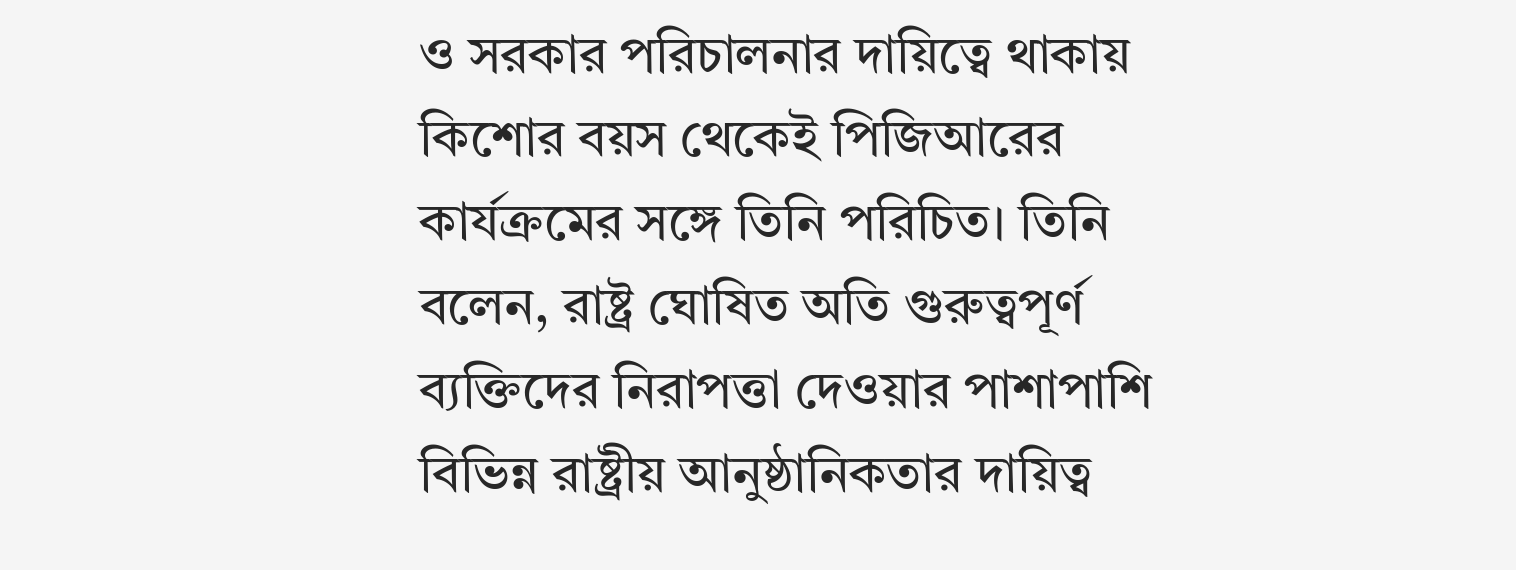ও সরকার পরিচালনার দায়িত্বে থাকায় কিশোর বয়স থেকেই পিজিআরের কার্যক্রমের সঙ্গে তিনি পরিচিত। তিনি বলেন, রাষ্ট্র ঘোষিত অতি গুরুত্বপূর্ণ ব্যক্তিদের নিরাপত্তা দেওয়ার পাশাপাশি বিভিন্ন রাষ্ট্রীয় আনুষ্ঠানিকতার দায়িত্ব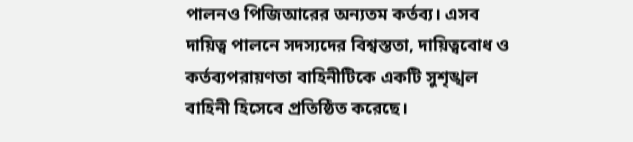পালনও পিজিআরের অন্যতম কর্তব্য। এসব দায়িত্ব পালনে সদস্যদের বিশ্বস্ততা, দায়িত্ববোধ ও কর্তব্যপরায়ণতা বাহিনীটিকে একটি সুশৃঙ্খল বাহিনী হিসেবে প্রতিষ্ঠিত করেছে।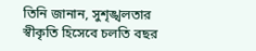তিনি জানান, সুশৃঙ্খলতার স্বীকৃতি হিসেবে চলতি বছর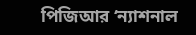পিজিআর ‘ন্যাশনাল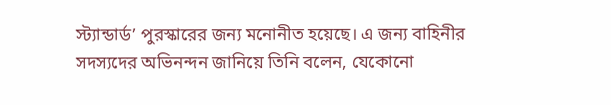স্ট্যান্ডার্ড’ পুরস্কারের জন্য মনোনীত হয়েছে। এ জন্য বাহিনীর সদস্যদের অভিনন্দন জানিয়ে তিনি বলেন, যেকোনো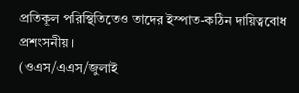প্রতিকূল পরিস্থিতিতেও তাদের ইস্পাত-কঠিন দায়িত্ববোধ প্রশংসনীয়।
(ওএস/এএস/জুলাই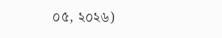০৫, ২০২৬)